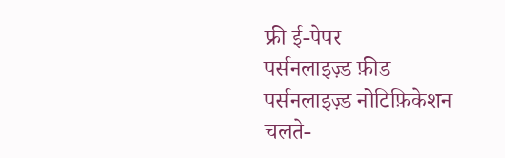फ्री ई-पेपर
पर्सनलाइज़्ड फ़ीड
पर्सनलाइज़्ड नोटिफ़िकेशन
चलते-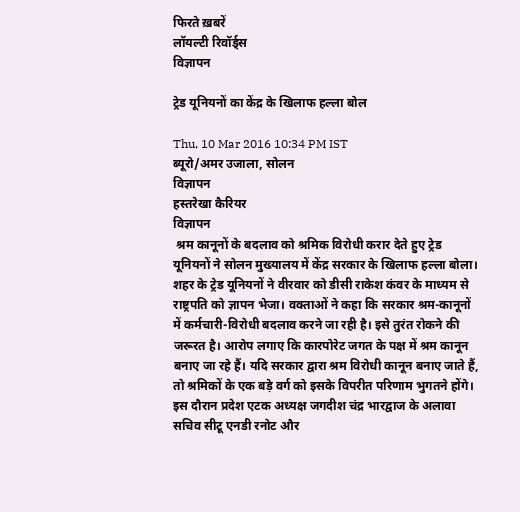फिरते ख़बरें
लॉयल्टी रिवॉर्ड्स
विज्ञापन

ट्रेड यूनियनों का केंद्र के खिलाफ हल्ला बोल

Thu, 10 Mar 2016 10:34 PM IST
ब्यूरो/अमर उजाला, सोलन
विज्ञापन
हस्‍तरेखा कैर‌ियर
विज्ञापन
 श्रम कानूनों के बदलाव को श्रमिक विरोधी करार देते हुए ट्रेड यूनियनों ने सोलन मुख्यालय में केंद्र सरकार के खिलाफ हल्ला बोला। शहर के ट्रेड यूनियनों ने वीरवार को डीसी राकेश कंवर के माध्यम से राष्ट्रपति को ज्ञापन भेजा। वक्ताओं ने कहा कि सरकार श्रम-कानूनों में कर्मचारी-विरोधी बदलाव करने जा रही है। इसे तुरंत रोकने की जरूरत है। आरोप लगाए कि कारपोरेट जगत के पक्ष में श्रम कानून बनाए जा रहे हैं। यदि सरकार द्वारा श्रम विरोधी कानून बनाए जाते हैं, तो श्रमिकों के एक बड़े वर्ग को इसके विपरीत परिणाम भुगतने होंगे। इस दौरान प्रदेश एटक अध्यक्ष जगदीश चंद्र भारद्वाज के अलावा सचिव सीटू एनडी रनोट और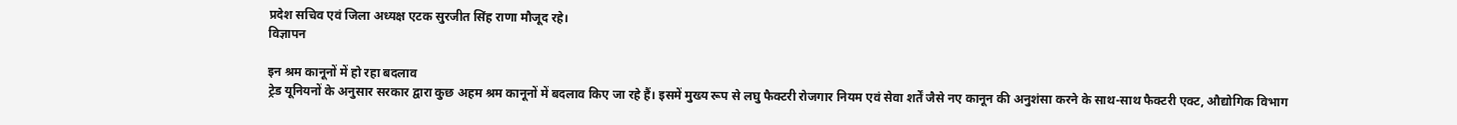प्रदेश सचिव एवं जिला अध्यक्ष एटक सुरजीत सिंह राणा मौजूद रहे।
विज्ञापन

इन श्रम कानूनों में हो रहा बदलाव
ट्रेड यूनियनों के अनुसार सरकार द्वारा कुछ अहम श्रम कानूनों में बदलाव किए जा रहे हैं। इसमें मुख्य रूप से लघु फैक्टरी रोजगार नियम एवं सेवा शर्तें जैसे नए कानून की अनुशंसा करने के साथ-साथ फैक्टरी एक्ट, औद्योगिक विभाग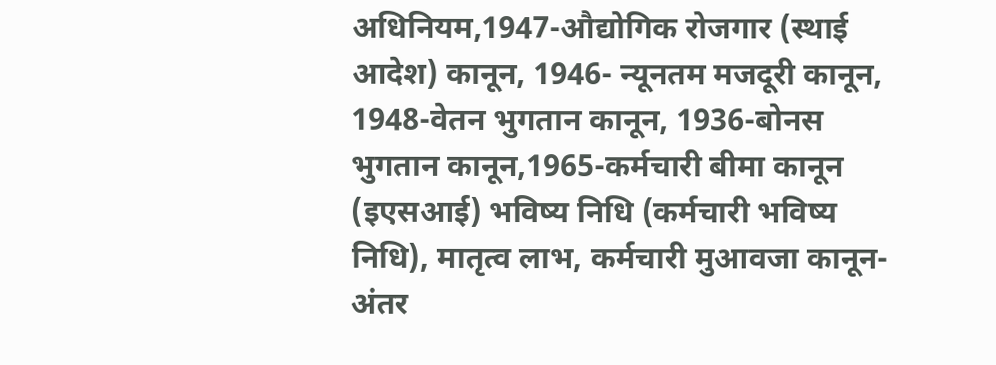अधिनियम,1947-औद्योगिक रोजगार (स्थाई आदेश) कानून, 1946- न्यूनतम मजदूरी कानून, 1948-वेतन भुगतान कानून, 1936-बोनस भुगतान कानून,1965-कर्मचारी बीमा कानून (इएसआई) भविष्य निधि (कर्मचारी भविष्य निधि), मातृत्व लाभ, कर्मचारी मुआवजा कानून-अंतर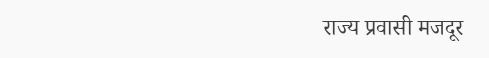राज्य प्रवासी मजदूर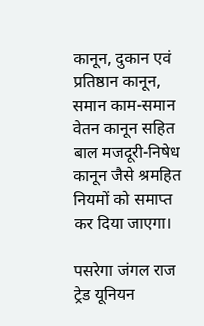कानून, दुकान एवं प्रतिष्ठान कानून, समान काम-समान वेतन कानून सहित बाल मजदूरी-निषेध कानून जैसे श्रमहित नियमों को समाप्त कर दिया जाएगा।

पसरेगा जंगल राज
ट्रेड यूनियन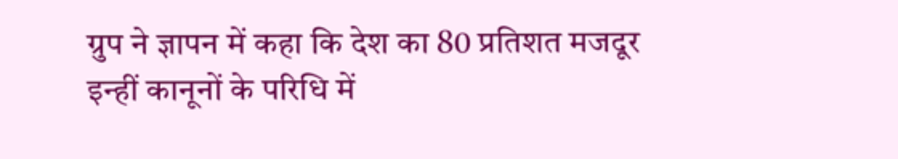ग्रुप ने ज्ञापन में कहा कि देश का 80 प्रतिशत मजदूर इन्हीं कानूनों के परिधि में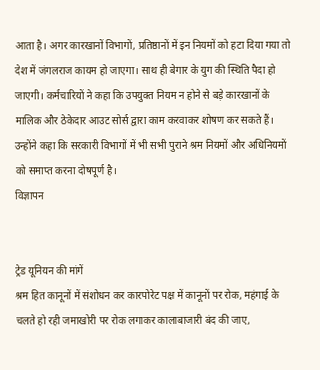आता है। अगर कारखानों विभागों, प्रतिष्ठानों में इन नियमों को हटा दिया गया तो देश में जंगलराज कायम हो जाएगा। साथ ही बेगार के युग की स्थिति पैदा हो जाएगी। कर्मचारियों ने कहा कि उपयुक्त नियम न होने से बड़े कारखानों के मालिक और ठेकेदार आउट सोर्स द्वारा काम करवाकर शोषण कर सकते हैं। उन्होंने कहा कि सरकारी विभागों में भी सभी पुराने श्रम नियमों और अधिनियमों को समाप्त करना दोषपूर्ण है।
विज्ञापन


ट्रेड यूनियन की मांगें
श्रम हित कानूनों में संशोधन कर कारपोरेट पक्ष में कानूनों पर रोक, महंगाई के चलते हो रही जमाखोरी पर रोक लगाकर कालाबाजारी बंद की जाए,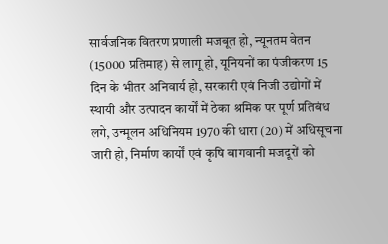सार्वजनिक वितरण प्रणाली मजबूत हो, न्यूनतम वेतन (15000 प्रतिमाह) से लागू हो, यूनियनों का पंजीकरण 15 दिन के भीतर अनिवार्य हो, सरकारी एवं निजी उद्योगों में स्थायी और उत्पादन कार्यों में ठेका श्रमिक पर पूर्ण प्रतिबंध लगे, उन्मूलन अधिनियम 1970 की धारा (20) में अधिसूचना जारी हो, निर्माण कार्यों एवं कृषि बागवानी मजदूरों को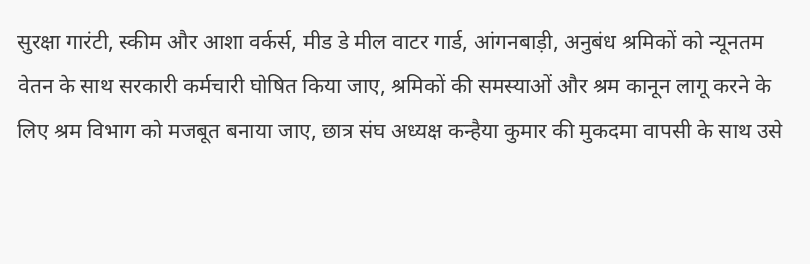सुरक्षा गारंटी, स्कीम और आशा वर्कर्स, मीड डे मील वाटर गार्ड, आंगनबाड़ी, अनुबंध श्रमिकों को न्यूनतम वेतन के साथ सरकारी कर्मचारी घोषित किया जाए, श्रमिकों की समस्याओं और श्रम कानून लागू करने के लिए श्रम विभाग को मजबूत बनाया जाए, छात्र संघ अध्यक्ष कन्हैया कुमार की मुकदमा वापसी के साथ उसे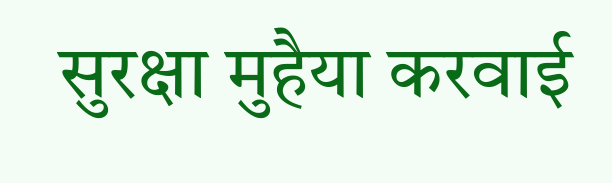सुरक्षा मुहैया करवाई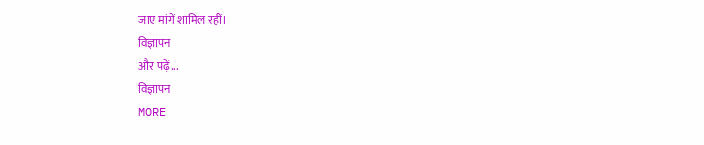जाए मांगें शामिल रहीं।
विज्ञापन
और पढ़ें...
विज्ञापन
MORE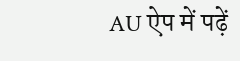AU ऐप में पढ़ें